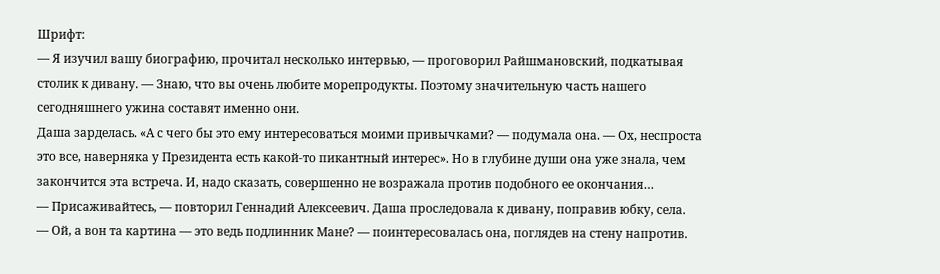Шрифт:
— Я изучил вашу биографию, прочитал несколько интервью, — проговорил Райшмановский, подкатывая столик к дивану. — Знаю, что вы очень любите морепродукты. Поэтому значительную часть нашего сегодняшнего ужина составят именно они.
Даша зарделась. «А с чего бы это ему интересоваться моими привычками? — подумала она. — Ох, неспроста это все, наверняка у Президента есть какой-то пикантный интерес». Но в глубине души она уже знала, чем закончится эта встреча. И, надо сказать, совершенно не возражала против подобного ее окончания…
— Присаживайтесь, — повторил Геннадий Алексеевич. Даша проследовала к дивану, поправив юбку, села.
— Ой, а вон та картина — это ведь подлинник Мане? — поинтересовалась она, поглядев на стену напротив.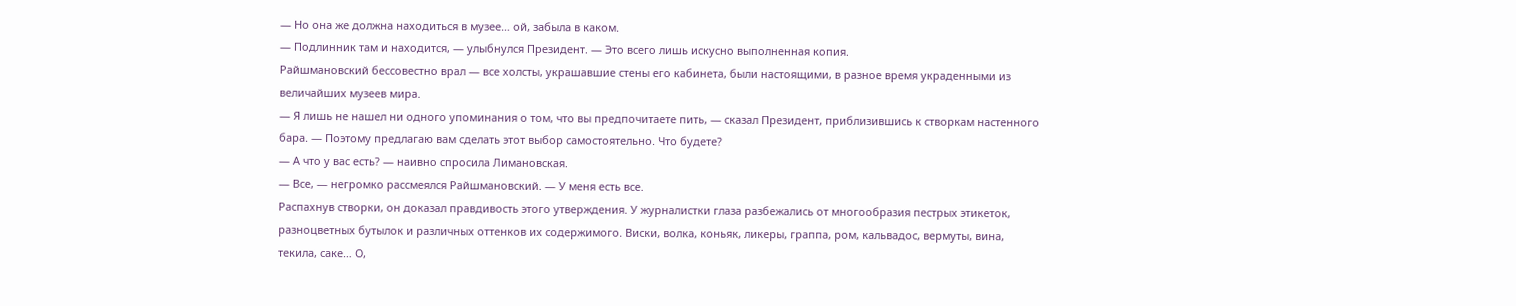— Но она же должна находиться в музее… ой, забыла в каком.
— Подлинник там и находится, — улыбнулся Президент. — Это всего лишь искусно выполненная копия.
Райшмановский бессовестно врал — все холсты, украшавшие стены его кабинета, были настоящими, в разное время украденными из величайших музеев мира.
— Я лишь не нашел ни одного упоминания о том, что вы предпочитаете пить, — сказал Президент, приблизившись к створкам настенного бара. — Поэтому предлагаю вам сделать этот выбор самостоятельно. Что будете?
— А что у вас есть? — наивно спросила Лимановская.
— Все, — негромко рассмеялся Райшмановский. — У меня есть все.
Распахнув створки, он доказал правдивость этого утверждения. У журналистки глаза разбежались от многообразия пестрых этикеток, разноцветных бутылок и различных оттенков их содержимого. Виски, волка, коньяк, ликеры, граппа, ром, кальвадос, вермуты, вина, текила, саке… О,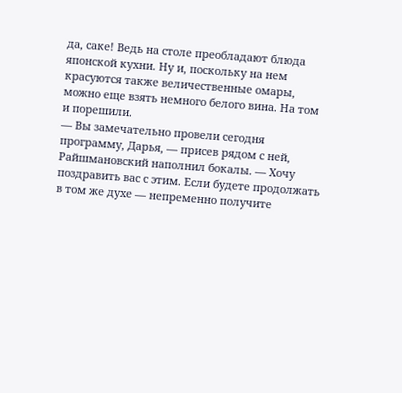да, саке! Ведь на столе преобладают блюда японской кухни. Ну и, поскольку на нем красуются также величественные омары, можно еще взять немного белого вина. На том и порешили.
— Вы замечательно провели сегодня программу, Дарья, — присев рядом с ней, Райшмановский наполнил бокалы. — Хочу поздравить вас с этим. Если будете продолжать в том же духе — непременно получите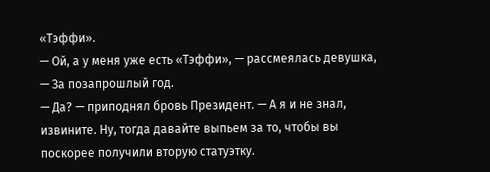«Тэффи».
— Ой, а у меня уже есть «Тэффи», — рассмеялась девушка, — За позапрошлый год.
— Да? — приподнял бровь Президент. — А я и не знал, извините. Ну, тогда давайте выпьем за то, чтобы вы поскорее получили вторую статуэтку.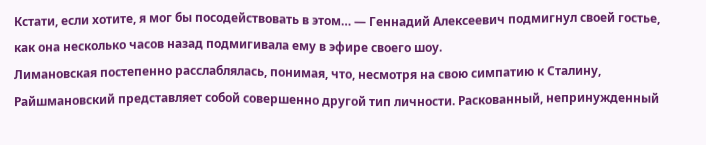Кстати, если хотите, я мог бы посодействовать в этом… — Геннадий Алексеевич подмигнул своей гостье, как она несколько часов назад подмигивала ему в эфире своего шоу.
Лимановская постепенно расслаблялась, понимая, что, несмотря на свою симпатию к Сталину, Райшмановский представляет собой совершенно другой тип личности. Раскованный, непринужденный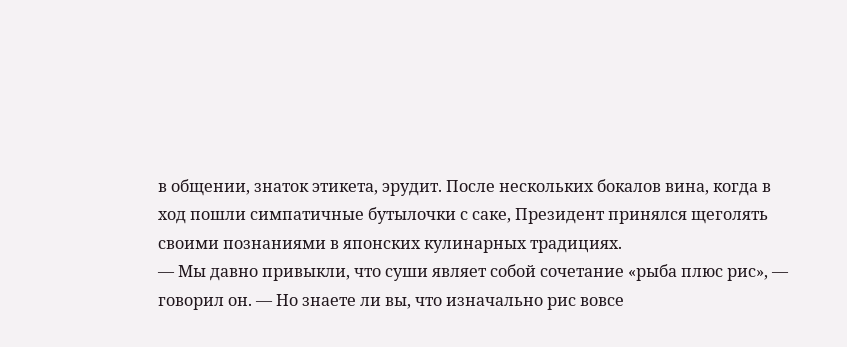в общении, знаток этикета, эрудит. После нескольких бокалов вина, когда в ход пошли симпатичные бутылочки с саке, Президент принялся щеголять своими познаниями в японских кулинарных традициях.
— Мы давно привыкли, что суши являет собой сочетание «рыба плюс рис», — говорил он. — Но знаете ли вы, что изначально рис вовсе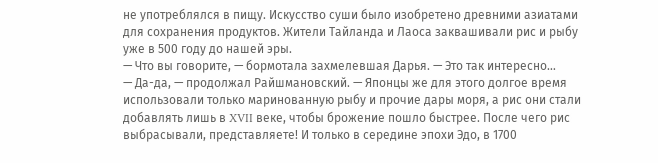не употреблялся в пищу. Искусство суши было изобретено древними азиатами для сохранения продуктов. Жители Тайланда и Лаоса заквашивали рис и рыбу уже в 500 году до нашей эры.
— Что вы говорите, — бормотала захмелевшая Дарья. — Это так интересно…
— Да-да, — продолжал Райшмановский. — Японцы же для этого долгое время использовали только маринованную рыбу и прочие дары моря, а рис они стали добавлять лишь в XVII веке, чтобы брожение пошло быстрее. После чего рис выбрасывали, представляете! И только в середине эпохи Эдо, в 1700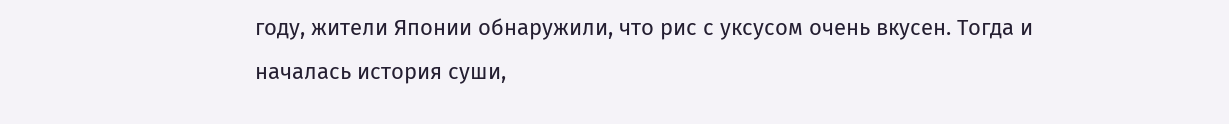году, жители Японии обнаружили, что рис с уксусом очень вкусен. Тогда и началась история суши,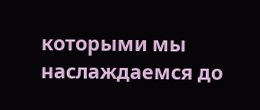которыми мы наслаждаемся до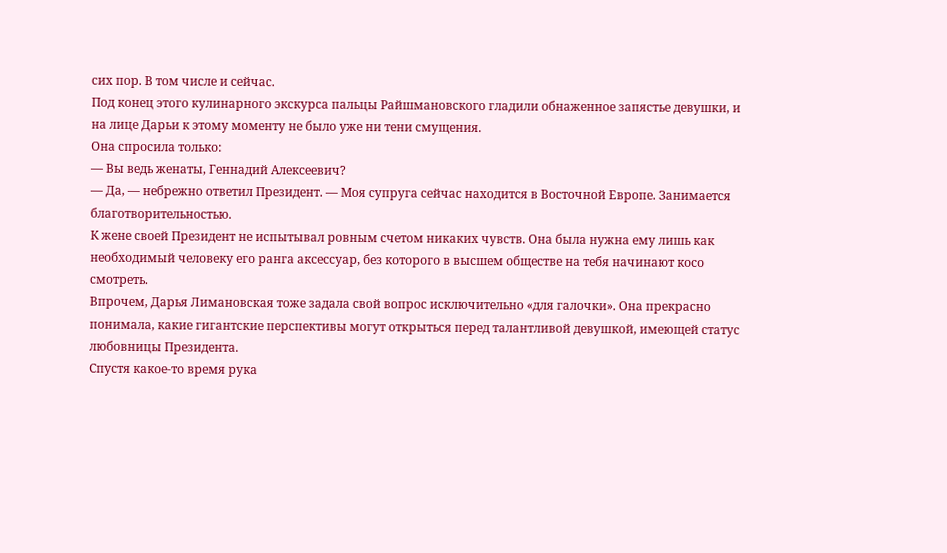сих пор. В том числе и сейчас.
Под конец этого кулинарного экскурса пальцы Райшмановского гладили обнаженное запястье девушки, и на лице Дарьи к этому моменту не было уже ни тени смущения.
Она спросила только:
— Вы ведь женаты, Геннадий Алексеевич?
— Да, — небрежно ответил Президент. — Моя супруга сейчас находится в Восточной Европе. Занимается благотворительностью.
К жене своей Президент не испытывал ровным счетом никаких чувств. Она была нужна ему лишь как необходимый человеку его ранга аксессуар, без которого в высшем обществе на тебя начинают косо смотреть.
Впрочем, Дарья Лимановская тоже задала свой вопрос исключительно «для галочки». Она прекрасно понимала, какие гигантские перспективы могут открыться перед талантливой девушкой, имеющей статус любовницы Президента.
Спустя какое-то время рука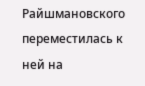Райшмановского переместилась к ней на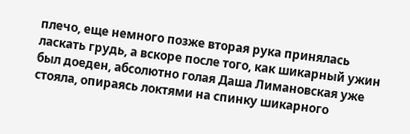плечо, еще немного позже вторая рука принялась ласкать грудь, а вскоре после того, как шикарный ужин был доеден, абсолютно голая Даша Лимановская уже стояла, опираясь локтями на спинку шикарного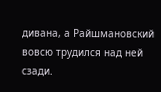дивана, а Райшмановский вовсю трудился над ней сзади.